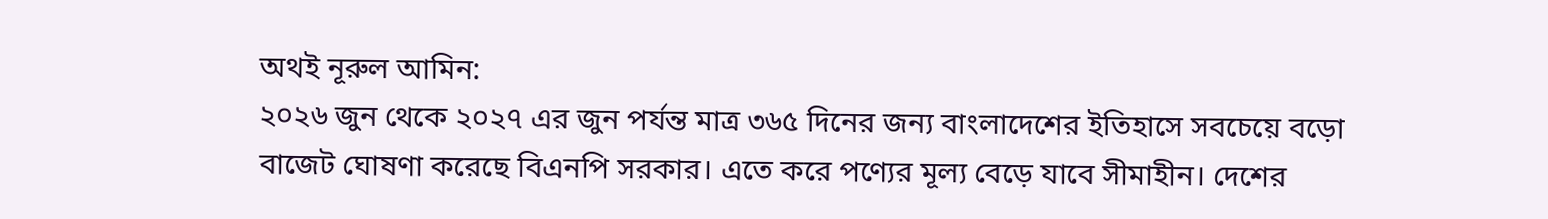অথই নূরুল আমিন:
২০২৬ জুন থেকে ২০২৭ এর জুন পর্যন্ত মাত্র ৩৬৫ দিনের জন্য বাংলাদেশের ইতিহাসে সবচেয়ে বড়ো বাজেট ঘোষণা করেছে বিএনপি সরকার। এতে করে পণ্যের মূল্য বেড়ে যাবে সীমাহীন। দেশের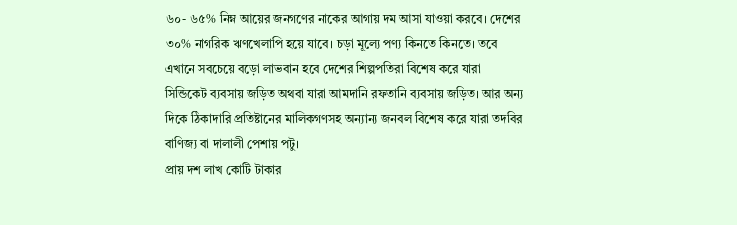৬০- ৬৫% নিম্ন আয়ের জনগণের নাকের আগায় দম আসা যাওয়া করবে। দেশের ৩০% নাগরিক ঋণখেলাপি হয়ে যাবে। চড়া মূল্যে পণ্য কিনতে কিনতে। তবে এখানে সবচেয়ে বড়ো লাভবান হবে দেশের শিল্পপতিরা বিশেষ করে যারা সিন্ডিকেট ব্যবসায় জড়িত অথবা যারা আমদানি রফতানি ব্যবসায় জড়িত। আর অন্য দিকে ঠিকাদারি প্রতিষ্টানের মালিকগণসহ অন্যান্য জনবল বিশেষ করে যারা তদবির বাণিজ্য বা দালালী পেশায় পটু।
প্রায় দশ লাখ কোটি টাকার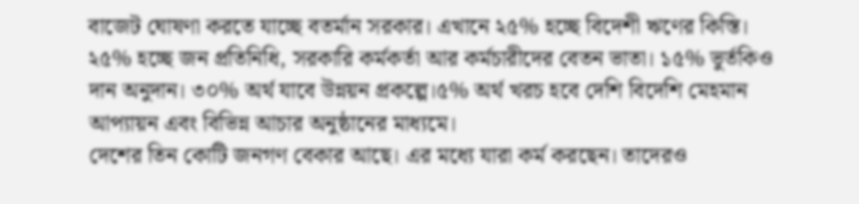বাজেট ঘোষণা করতে যাচ্ছে বতর্মান সরকার। এখানে ২৫% হচ্ছে বিদেশী ঋণের কিস্তি। ২৫% হচ্ছে জন প্রতিনিধি, সরকারি কর্মকর্তা আর কর্মচারীদের বেতন ভাতা। ১৫% ভুর্তকিও দান অনুদান। ৩০% অর্থ যাবে উন্নয়ন প্রকল্পে।৫% অর্থ খরচ হবে দেশি বিদেশি মেহমান আপ্যায়ন এবং বিভিন্ন আচার অনুষ্ঠানের মাধ্যমে।
দেশের তিন কোটি জনগণ বেকার আছে। এর মধ্যে যারা কর্ম করছেন। তাদেরও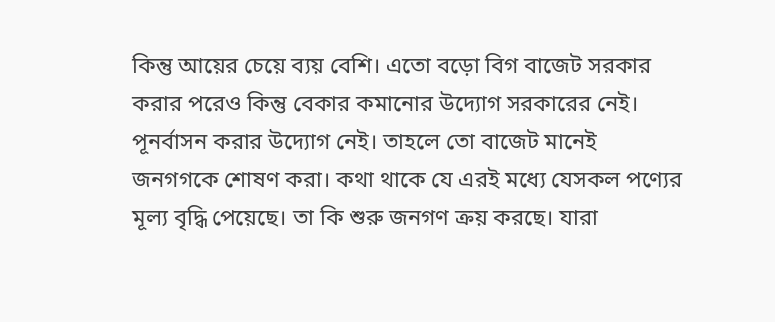কিন্তু আয়ের চেয়ে ব্যয় বেশি। এতো বড়ো বিগ বাজেট সরকার করার পরেও কিন্তু বেকার কমানোর উদ্যোগ সরকারের নেই। পূনর্বাসন করার উদ্যোগ নেই। তাহলে তো বাজেট মানেই জনগগকে শোষণ করা। কথা থাকে যে এরই মধ্যে যেসকল পণ্যের মূল্য বৃদ্ধি পেয়েছে। তা কি শুরু জনগণ ক্রয় করছে। যারা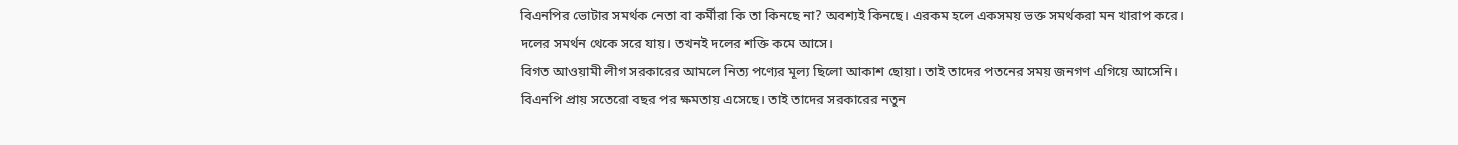বিএনপির ভোটার সমর্থক নেতা বা কর্মীরা কি তা কিনছে না? অবশ্যই কিনছে। এরকম হলে একসময় ভক্ত সমর্থকরা মন খারাপ করে। দলের সমর্থন থেকে সরে যায়। তখনই দলের শক্তি কমে আসে।
বিগত আওয়ামী লীগ সরকারের আমলে নিত্য পণ্যের মূল্য ছিলো আকাশ ছোয়া। তাই তাদের পতনের সময় জনগণ এগিয়ে আসেনি।
বিএনপি প্রায় সতেরো বছর পর ক্ষমতায় এসেছে। তাই তাদের সরকারের নতুন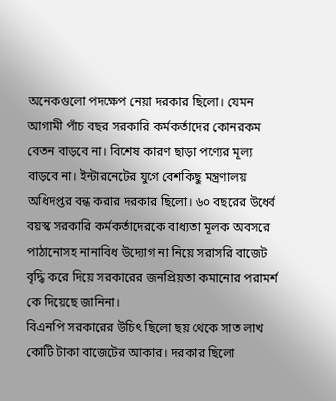অনেকগুলো পদক্ষেপ নেয়া দরকার ছিলো। যেমন আগামী পাঁচ বছর সরকারি কর্মকর্তাদের কোনরকম বেতন বাড়বে না। বিশেষ কারণ ছাড়া পণ্যের মূল্য বাড়বে না। ইন্টারনেটের যুগে বেশকিছু মন্ত্রণালয় অধিদপ্তর বন্ধ করার দরকার ছিলো। ৬০ বছরের উর্ধ্বে বয়স্ক সরকারি কর্মকর্তাদেরকে বাধ্যতা মূলক অবসরে পাঠানোসহ নানাবিধ উদ্যোগ না নিয়ে সরাসরি বাজেট বৃদ্ধি করে দিয়ে সরকারের জনপ্রিয়তা কমানোর পরামর্শ কে দিয়েছে জানিনা।
বিএনপি সরকারের উচিৎ ছিলো ছয় থেকে সাত লাখ কোটি টাকা বাজেটের আকার। দরকার ছিলো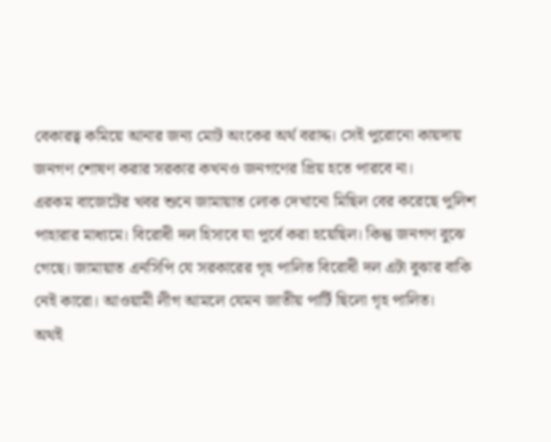বেকারত্ব কমিয়ে আনার জন্য মোট অংকের অর্থ বরাদ্দ। সেই পুরোনো কায়দায় জনগণ শোষণ করার সরকার কখনও জনগণের প্রিয় হতে পারবে না।
এরকম বাজেটের খবর শুনে জামায়াত লোক দেখানো মিছিল বের করেছে পুলিশ পাহারার মাধ্যমে। বিরোধী দল হিসাবে যা পূর্বে করা হয়েছিল। কিন্তু জনগণ বুঝে গেছে। জামায়াত এনসিপি যে সরকারের গৃহ পালিত বিরোধী দল এটা বুঝার বাকি নেই কারো। আওয়ামী লীগ আমলে যেমন জাতীয় পার্টি ছিলো গৃহ পালিত।
অথই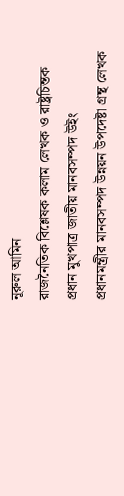নূরুল আমিন
রাজনৈতিক বিশ্লেষক কলাম লেখক ও রাষ্ট্রচিন্তক
প্রধান মুখপাত্র জাতীয় মানবসম্পদ উইং
প্রধানমন্ত্রীর মানবসম্পদ উন্নয়ন উপদেষ্টা গ্রন্থ লেখক